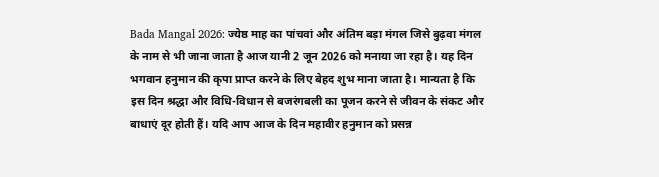Bada Mangal 2026: ज्येष्ठ माह का पांचवां और अंतिम बड़ा मंगल जिसे बुढ़वा मंगल के नाम से भी जाना जाता है आज यानी 2 जून 2026 को मनाया जा रहा है। यह दिन भगवान हनुमान की कृपा प्राप्त करने के लिए बेहद शुभ माना जाता है। मान्यता है कि इस दिन श्रद्धा और विधि-विधान से बजरंगबली का पूजन करने से जीवन के संकट और बाधाएं दूर होती हैं। यदि आप आज के दिन महावीर हनुमान को प्रसन्न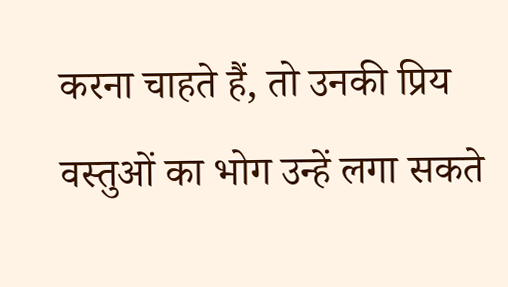करना चाहते हैं, तो उनकी प्रिय वस्तुओं का भोग उन्हें लगा सकते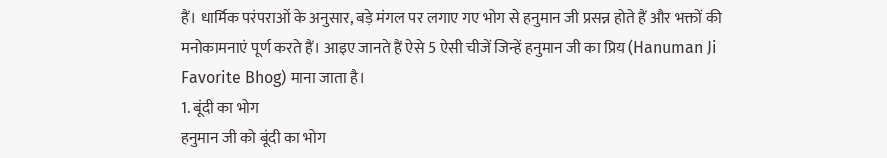हैं। धार्मिक परंपराओं के अनुसार, बड़े मंगल पर लगाए गए भोग से हनुमान जी प्रसन्न होते हैं और भक्तों की मनोकामनाएं पूर्ण करते हैं। आइए जानते हैं ऐसे 5 ऐसी चीजें जिन्हें हनुमान जी का प्रिय (Hanuman Ji Favorite Bhog) माना जाता है।
1. बूंदी का भोग
हनुमान जी को बूंदी का भोग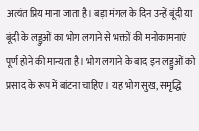अत्यंत प्रिय माना जाता है। बड़ा मंगल के दिन उन्हें बूंदी या बूंदी के लड्डुओं का भोग लगाने से भक्तों की मनोकामनाएं पूर्ण होने की मान्यता है। भोग लगाने के बाद इन लड्डुओं को प्रसाद के रूप में बांटना चाहिए। यह भोग सुख, समृद्धि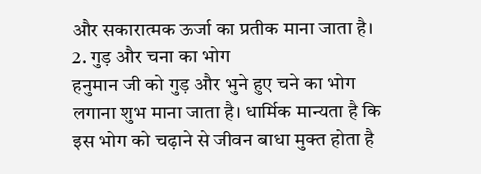और सकारात्मक ऊर्जा का प्रतीक माना जाता है।
2. गुड़ और चना का भोग
हनुमान जी को गुड़ और भुने हुए चने का भोग लगाना शुभ माना जाता है। धार्मिक मान्यता है कि इस भोग को चढ़ाने से जीवन बाधा मुक्त होता है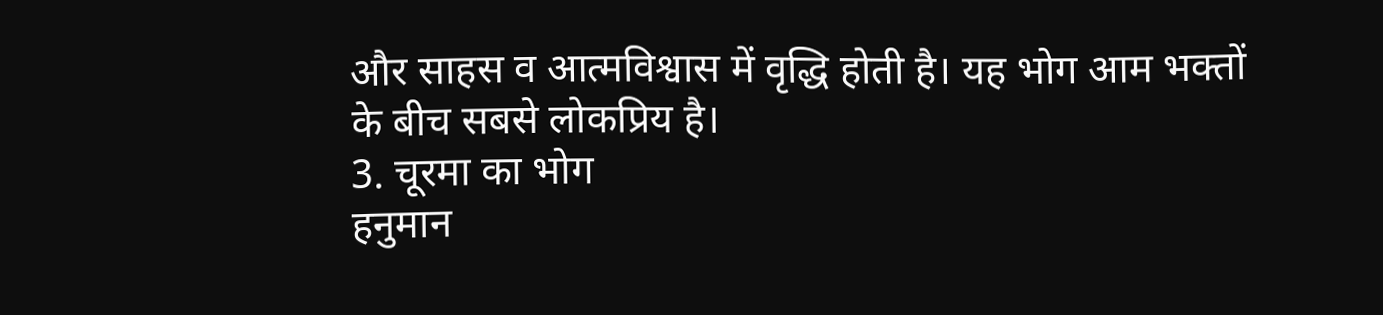और साहस व आत्मविश्वास में वृद्धि होती है। यह भोग आम भक्तों के बीच सबसे लोकप्रिय है।
3. चूरमा का भोग
हनुमान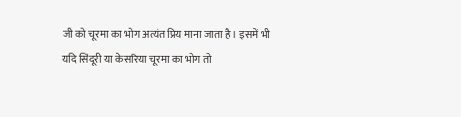जी को चूरमा का भोग अत्यंत प्रिय माना जाता है। इसमें भी यदि सिंदूरी या केसरिया चूरमा का भोग तो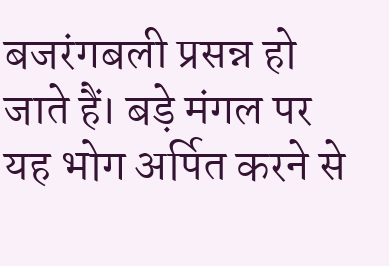बजरंगबली प्रसन्न हो जाते हैं। बड़े मंगल पर यह भोग अर्पित करने से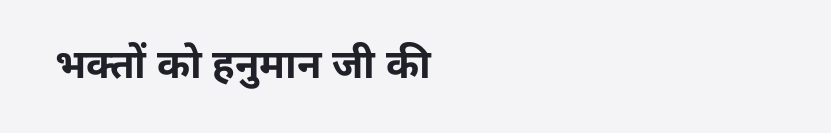भक्तों को हनुमान जी की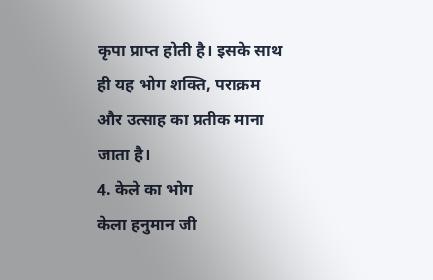कृपा प्राप्त होती है। इसके साथ ही यह भोग शक्ति, पराक्रम और उत्साह का प्रतीक माना जाता है।
4. केले का भोग
केला हनुमान जी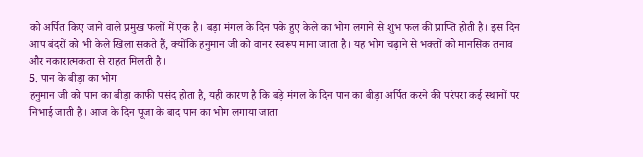को अर्पित किए जाने वाले प्रमुख फलों में एक है। बड़ा मंगल के दिन पके हुए केले का भोग लगाने से शुभ फल की प्राप्ति होती है। इस दिन आप बंदरों को भी केले खिला सकते हैं, क्योंकि हनुमान जी को वानर स्वरूप माना जाता है। यह भोग चढ़ाने से भक्तों को मानसिक तनाव और नकारात्मकता से राहत मिलती है।
5. पान के बीड़ा का भोग
हनुमान जी को पान का बीड़ा काफी पसंद होता है, यही कारण है कि बड़े मंगल के दिन पान का बीड़ा अर्पित करने की परंपरा कई स्थानों पर निभाई जाती है। आज के दिन पूजा के बाद पान का भोग लगाया जाता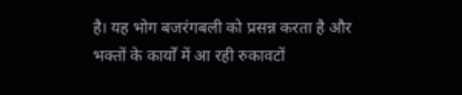है। यह भोग बजरंगबली को प्रसन्न करता है और भक्तों के कार्यों में आ रही रुकावटों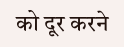को दूर करने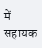में सहायक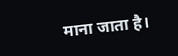माना जाता है।